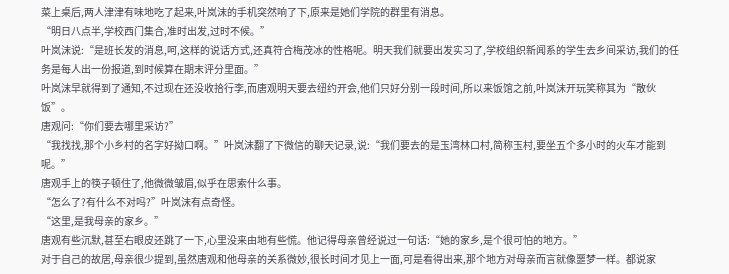菜上桌后,两人津津有味地吃了起来,叶岚沫的手机突然响了下,原来是她们学院的群里有消息。
“明日八点半,学校西门集合,准时出发,过时不候。”
叶岚沫说:“是班长发的消息,呵,这样的说话方式,还真符合梅茂冰的性格呢。明天我们就要出发实习了,学校组织新闻系的学生去乡间采访,我们的任务是每人出一份报道,到时候算在期末评分里面。”
叶岚沫早就得到了通知,不过现在还没收拾行李,而唐观明天要去纽约开会,他们只好分别一段时间,所以来饭馆之前,叶岚沫开玩笑称其为“散伙饭”。
唐观问:“你们要去哪里采访?”
“我找找,那个小乡村的名字好拗口啊。”叶岚沫翻了下微信的聊天记录,说:“我们要去的是玉湾林口村,简称玉村,要坐五个多小时的火车才能到呢。”
唐观手上的筷子顿住了,他微微皱眉,似乎在思索什么事。
“怎么了?有什么不对吗?”叶岚沫有点奇怪。
“这里,是我母亲的家乡。”
唐观有些沉默,甚至右眼皮还跳了一下,心里没来由地有些慌。他记得母亲曾经说过一句话:“她的家乡,是个很可怕的地方。”
对于自己的故居,母亲很少提到,虽然唐观和他母亲的关系微妙,很长时间才见上一面,可是看得出来,那个地方对母亲而言就像噩梦一样。都说家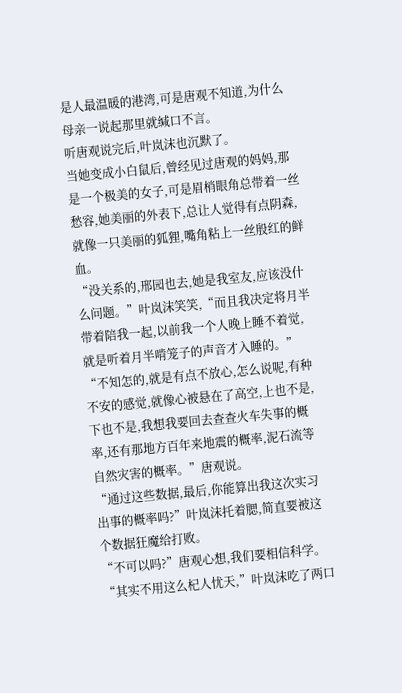是人最温暖的港湾,可是唐观不知道,为什么母亲一说起那里就缄口不言。
听唐观说完后,叶岚沫也沉默了。
当她变成小白鼠后,曾经见过唐观的妈妈,那是一个极美的女子,可是眉梢眼角总带着一丝愁容,她美丽的外表下,总让人觉得有点阴森,就像一只美丽的狐狸,嘴角粘上一丝殷红的鲜血。
“没关系的,邢园也去,她是我室友,应该没什么问题。”叶岚沫笑笑,“而且我决定将月半带着陪我一起,以前我一个人晚上睡不着觉,就是听着月半啃笼子的声音才入睡的。”
“不知怎的,就是有点不放心,怎么说呢,有种不安的感觉,就像心被悬在了高空,上也不是,下也不是,我想我要回去查查火车失事的概率,还有那地方百年来地震的概率,泥石流等自然灾害的概率。”唐观说。
“通过这些数据,最后,你能算出我这次实习出事的概率吗?”叶岚沫托着腮,简直要被这个数据狂魔给打败。
“不可以吗?”唐观心想,我们要相信科学。
“其实不用这么杞人忧天,”叶岚沫吃了两口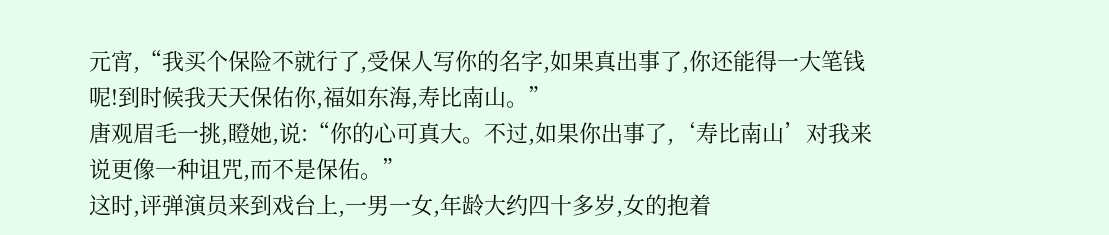元宵,“我买个保险不就行了,受保人写你的名字,如果真出事了,你还能得一大笔钱呢!到时候我天天保佑你,福如东海,寿比南山。”
唐观眉毛一挑,瞪她,说:“你的心可真大。不过,如果你出事了,‘寿比南山’对我来说更像一种诅咒,而不是保佑。”
这时,评弹演员来到戏台上,一男一女,年龄大约四十多岁,女的抱着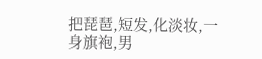把琵琶,短发,化淡妆,一身旗袍,男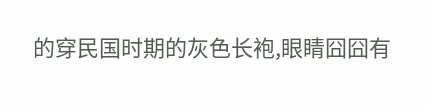的穿民国时期的灰色长袍,眼睛囧囧有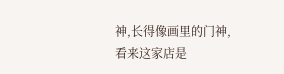神,长得像画里的门神,看来这家店是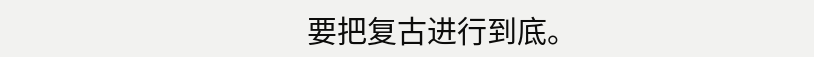要把复古进行到底。